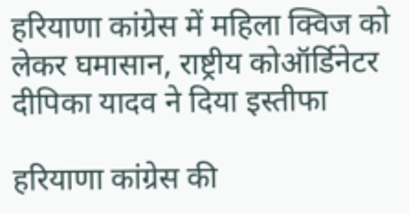हरियाणा कांग्रेस में महिला क्विज को लेकर घमासान, राष्ट्रीय कोऑर्डिनेटर दीपिका यादव ने दिया इस्तीफा

हरियाणा कांग्रेस की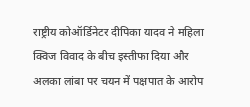राष्ट्रीय कोऑर्डिनेटर दीपिका यादव ने महिला क्विज विवाद के बीच इस्तीफा दिया और अलका लांबा पर चयन में पक्षपात के आरोप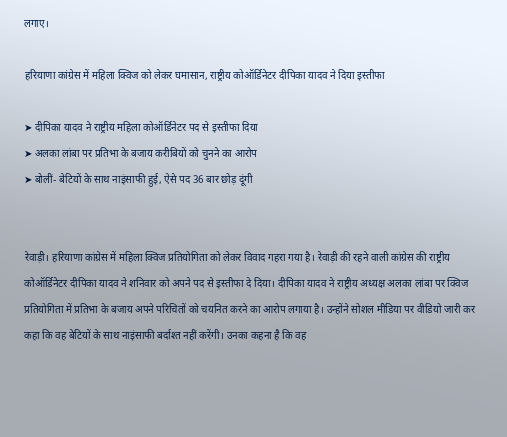लगाए।

हरियाणा कांग्रेस में महिला क्विज को लेकर घमासान, राष्ट्रीय कोऑर्डिनेटर दीपिका यादव ने दिया इस्तीफा

➤ दीपिका यादव ने राष्ट्रीय महिला कोऑर्डिनेटर पद से इस्तीफा दिया
➤ अलका लांबा पर प्रतिभा के बजाय करीबियों को चुनने का आरोप
➤ बोलीं- बेटियों के साथ नाइंसाफी हुई, ऐसे पद 36 बार छोड़ दूंगी


रेवाड़ी। हरियाणा कांग्रेस में महिला क्विज प्रतियोगिता को लेकर विवाद गहरा गया है। रेवाड़ी की रहने वाली कांग्रेस की राष्ट्रीय कोऑर्डिनेटर दीपिका यादव ने शनिवार को अपने पद से इस्तीफा दे दिया। दीपिका यादव ने राष्ट्रीय अध्यक्ष अलका लांबा पर क्विज प्रतियोगिता में प्रतिभा के बजाय अपने परिचितों को चयनित करने का आरोप लगाया है। उन्होंने सोशल मीडिया पर वीडियो जारी कर कहा कि वह बेटियों के साथ नाइंसाफी बर्दाश्त नहीं करेंगी। उनका कहना है कि वह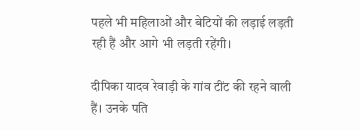पहले भी महिलाओं और बेटियों की लड़ाई लड़ती रही हैं और आगे भी लड़ती रहेंगी।

दीपिका यादव रेवाड़ी के गांव टींट की रहने वाली हैं। उनके पति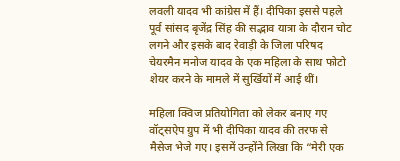लवली यादव भी कांग्रेस में हैं। दीपिका इससे पहले पूर्व सांसद बृजेंद्र सिंह की सद्भाव यात्रा के दौरान चोट लगने और इसके बाद रेवाड़ी के जिला परिषद चेयरमैन मनोज यादव के एक महिला के साथ फोटो शेयर करने के मामले में सुर्खियों में आई थीं।

महिला क्विज प्रतियोगिता को लेकर बनाए गए वॉट्सऐप ग्रुप में भी दीपिका यादव की तरफ से मैसेज भेजे गए। इसमें उन्होंने लिखा कि “मेरी एक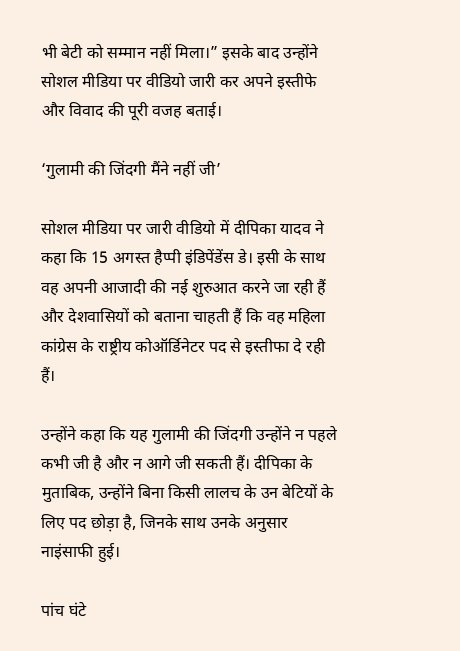भी बेटी को सम्मान नहीं मिला।” इसके बाद उन्होंने सोशल मीडिया पर वीडियो जारी कर अपने इस्तीफे और विवाद की पूरी वजह बताई।

‘गुलामी की जिंदगी मैंने नहीं जी’

सोशल मीडिया पर जारी वीडियो में दीपिका यादव ने कहा कि 15 अगस्त हैप्पी इंडिपेंडेंस डे। इसी के साथ वह अपनी आजादी की नई शुरुआत करने जा रही हैं और देशवासियों को बताना चाहती हैं कि वह महिला कांग्रेस के राष्ट्रीय कोऑर्डिनेटर पद से इस्तीफा दे रही हैं।

उन्होंने कहा कि यह गुलामी की जिंदगी उन्होंने न पहले कभी जी है और न आगे जी सकती हैं। दीपिका के मुताबिक, उन्होंने बिना किसी लालच के उन बेटियों के लिए पद छोड़ा है, जिनके साथ उनके अनुसार नाइंसाफी हुई।

पांच घंटे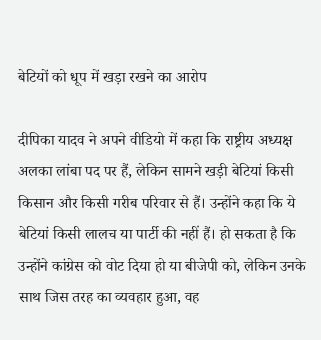बेटियों को धूप में खड़ा रखने का आरोप

दीपिका यादव ने अपने वीडियो में कहा कि राष्ट्रीय अध्यक्ष अलका लांबा पद पर हैं, लेकिन सामने खड़ी बेटियां किसी किसान और किसी गरीब परिवार से हैं। उन्होंने कहा कि ये बेटियां किसी लालच या पार्टी की नहीं हैं। हो सकता है कि उन्होंने कांग्रेस को वोट दिया हो या बीजेपी को, लेकिन उनके साथ जिस तरह का व्यवहार हुआ, वह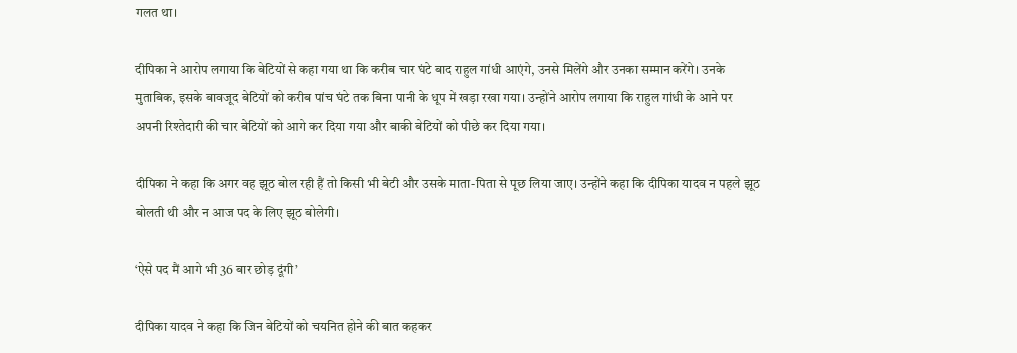गलत था।

दीपिका ने आरोप लगाया कि बेटियों से कहा गया था कि करीब चार घंटे बाद राहुल गांधी आएंगे, उनसे मिलेंगे और उनका सम्मान करेंगे। उनके मुताबिक, इसके बावजूद बेटियों को करीब पांच घंटे तक बिना पानी के धूप में खड़ा रखा गया। उन्होंने आरोप लगाया कि राहुल गांधी के आने पर अपनी रिश्तेदारी की चार बेटियों को आगे कर दिया गया और बाकी बेटियों को पीछे कर दिया गया।

दीपिका ने कहा कि अगर वह झूठ बोल रही हैं तो किसी भी बेटी और उसके माता-पिता से पूछ लिया जाए। उन्होंने कहा कि दीपिका यादव न पहले झूठ बोलती थी और न आज पद के लिए झूठ बोलेगी।

‘ऐसे पद मैं आगे भी 36 बार छोड़ दूंगी’

दीपिका यादव ने कहा कि जिन बेटियों को चयनित होने की बात कहकर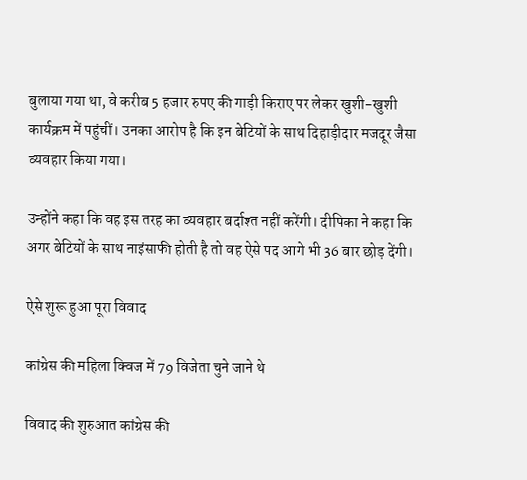बुलाया गया था, वे करीब 5 हजार रुपए की गाड़ी किराए पर लेकर खुशी-खुशी कार्यक्रम में पहुंचीं। उनका आरोप है कि इन बेटियों के साथ दिहाड़ीदार मजदूर जैसा व्यवहार किया गया।

उन्होंने कहा कि वह इस तरह का व्यवहार बर्दाश्त नहीं करेंगी। दीपिका ने कहा कि अगर बेटियों के साथ नाइंसाफी होती है तो वह ऐसे पद आगे भी 36 बार छोड़ देंगी।

ऐसे शुरू हुआ पूरा विवाद

कांग्रेस की महिला क्विज में 79 विजेता चुने जाने थे

विवाद की शुरुआत कांग्रेस की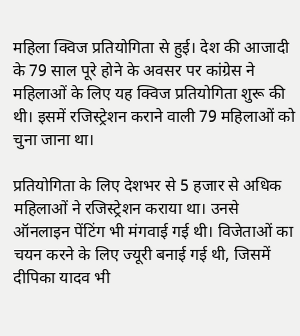महिला क्विज प्रतियोगिता से हुई। देश की आजादी के 79 साल पूरे होने के अवसर पर कांग्रेस ने महिलाओं के लिए यह क्विज प्रतियोगिता शुरू की थी। इसमें रजिस्ट्रेशन कराने वाली 79 महिलाओं को चुना जाना था।

प्रतियोगिता के लिए देशभर से 5 हजार से अधिक महिलाओं ने रजिस्ट्रेशन कराया था। उनसे ऑनलाइन पेंटिंग भी मंगवाई गई थी। विजेताओं का चयन करने के लिए ज्यूरी बनाई गई थी, जिसमें दीपिका यादव भी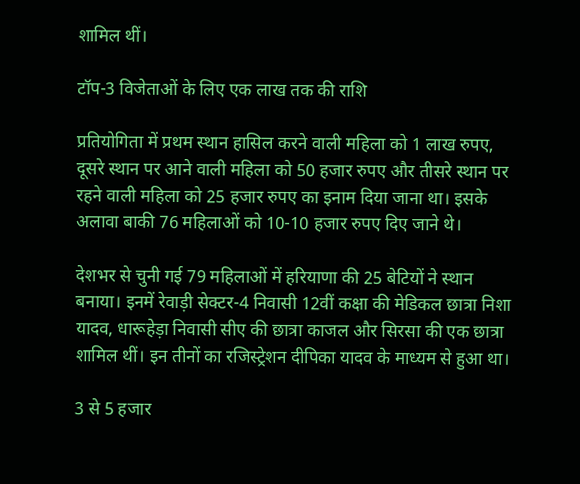शामिल थीं।

टॉप-3 विजेताओं के लिए एक लाख तक की राशि

प्रतियोगिता में प्रथम स्थान हासिल करने वाली महिला को 1 लाख रुपए, दूसरे स्थान पर आने वाली महिला को 50 हजार रुपए और तीसरे स्थान पर रहने वाली महिला को 25 हजार रुपए का इनाम दिया जाना था। इसके अलावा बाकी 76 महिलाओं को 10-10 हजार रुपए दिए जाने थे।

देशभर से चुनी गई 79 महिलाओं में हरियाणा की 25 बेटियों ने स्थान बनाया। इनमें रेवाड़ी सेक्टर-4 निवासी 12वीं कक्षा की मेडिकल छात्रा निशा यादव, धारूहेड़ा निवासी सीए की छात्रा काजल और सिरसा की एक छात्रा शामिल थीं। इन तीनों का रजिस्ट्रेशन दीपिका यादव के माध्यम से हुआ था।

3 से 5 हजार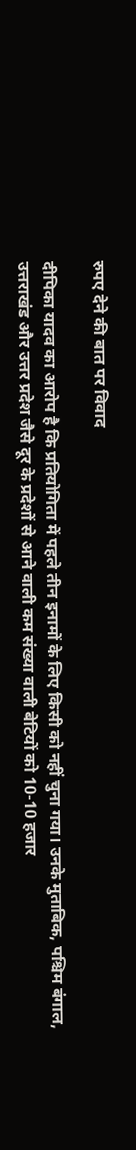रुपए देने की बात पर विवाद

दीपिका यादव का आरोप है कि प्रतियोगिता में पहले तीन इनामों के लिए किसी को नहीं चुना गया। उनके मुताबिक, पश्चिम बंगाल, उत्तराखंड और उत्तर प्रदेश जैसे दूर के प्रदेशों से आने वाली कम संख्या वाली बेटियों को 10-10 हजार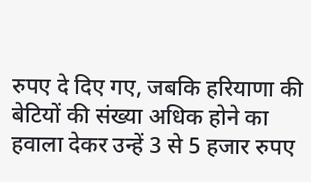रुपए दे दिए गए, जबकि हरियाणा की बेटियों की संख्या अधिक होने का हवाला देकर उन्हें 3 से 5 हजार रुपए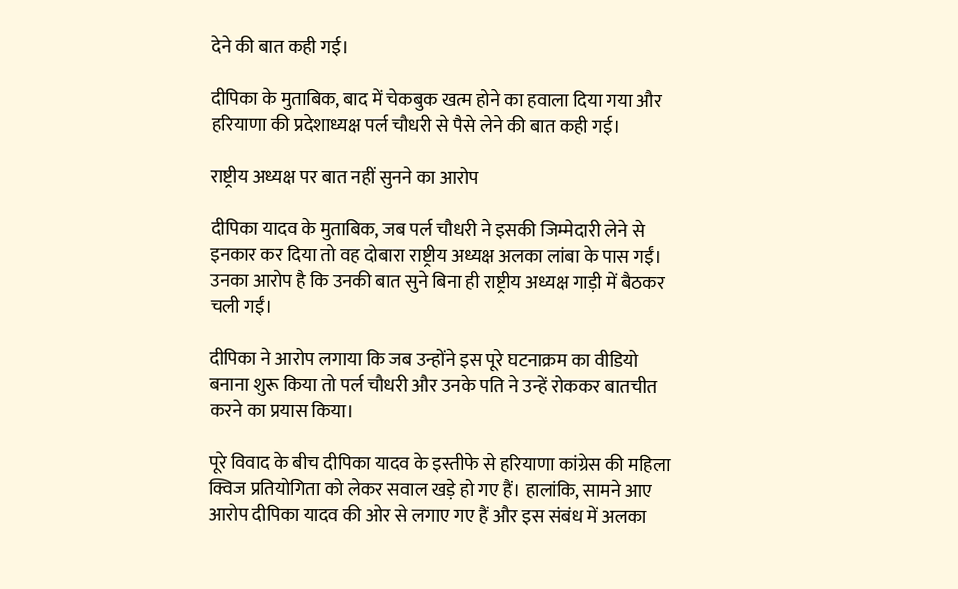देने की बात कही गई।

दीपिका के मुताबिक, बाद में चेकबुक खत्म होने का हवाला दिया गया और हरियाणा की प्रदेशाध्यक्ष पर्ल चौधरी से पैसे लेने की बात कही गई।

राष्ट्रीय अध्यक्ष पर बात नहीं सुनने का आरोप

दीपिका यादव के मुताबिक, जब पर्ल चौधरी ने इसकी जिम्मेदारी लेने से इनकार कर दिया तो वह दोबारा राष्ट्रीय अध्यक्ष अलका लांबा के पास गईं। उनका आरोप है कि उनकी बात सुने बिना ही राष्ट्रीय अध्यक्ष गाड़ी में बैठकर चली गईं।

दीपिका ने आरोप लगाया कि जब उन्होंने इस पूरे घटनाक्रम का वीडियो बनाना शुरू किया तो पर्ल चौधरी और उनके पति ने उन्हें रोककर बातचीत करने का प्रयास किया।

पूरे विवाद के बीच दीपिका यादव के इस्तीफे से हरियाणा कांग्रेस की महिला क्विज प्रतियोगिता को लेकर सवाल खड़े हो गए हैं। हालांकि, सामने आए आरोप दीपिका यादव की ओर से लगाए गए हैं और इस संबंध में अलका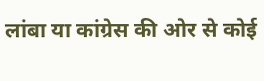लांबा या कांग्रेस की ओर से कोई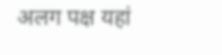अलग पक्ष यहां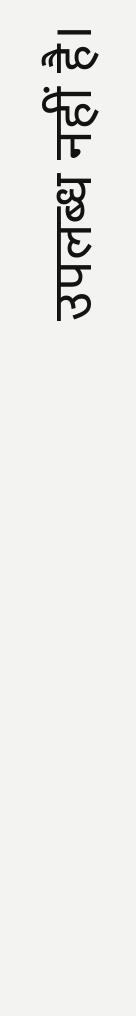उपलब्ध नहीं है।